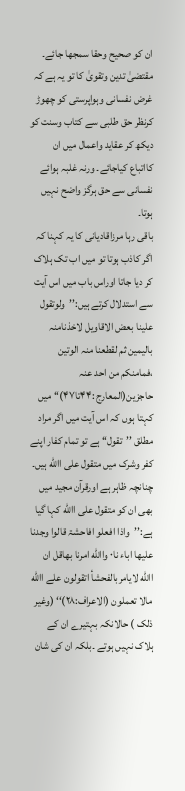ان کو صحیح وحقا سمجھا جائے۔ مقتضیٰ تدین وتقویٰ کا تو یہ ہے کہ غرض نفسانی وہواپرستی کو چھوڑ کرنظر حق طلبی سے کتاب وسنت کو دیکھ کر عقاید واعمال میں ان کااتباع کیاجائے۔ ورنہ غلبہ ہوائے نفسانی سے حق ہرگز واضح نہیں ہوتا۔
باقی رہا مرزاقادیانی کا یہ کہنا کہ اگر کاذب ہوتا تو میں اب تک ہلاک کر دیا جاتا اوراس باب میں اس آیت سے استدلال کرتے ہیں:’’ولوتقول علینا بعض الاقاویل لاخذنامنہ بالیمین ثم لقطعنا منہ الوتین ،فمامنکم من احد عنہ حاجزین(المعارج :۴۴تا۴۷)‘‘ میں کہتا ہوں کہ اس آیت میں اگر مراد مطلق ’’تقول‘‘ ہے تو تمام کفار اپنے کفر وشرک میں متقول علی االله ہیں۔
چنانچہ ظاہر ہے اورقرآن مجید میں بھی ان کو متقول علی االله کہا گیا ہے:’’واذا افعلو افاحشۃ قالوا وجدنا علیھا اباء نا۰ واالله امرنا بھاقل ان االله لایامربالفحشأ اتقولون علے االله مالا تعملون (الاعراف:۲۸)‘‘ (وغیر ذلک ) حالانکہ بہتیرے ان کے ہلاک نہیں ہوتے ۔بلکہ ان کی شان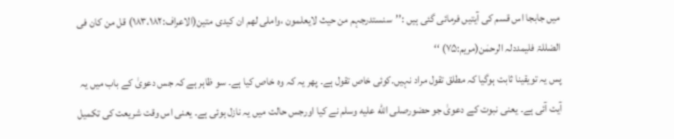میں جابجا اس قسم کی آیتیں فرمائی گئی ہیں :’’سنستدرجہم من حیث لایعلمون ،واملی لھم ان کیدی متین(الاعراف:۱۸۳،۱۸۲) قل من کان فی الضللۃ فلیمددلہ الرحمٰن(مریم:۷۵) ‘‘
پس یہ تویقینا ثابت ہوگیا کہ مطلق تقول مراد نہیں۔کوئی خاص تقول ہے۔ پھر یہ کہ وہ خاص کیا ہے۔ سو ظاہر ہے کہ جس دعویٰ کے باب میں یہ آیت آئی ہے۔ یعنی نبوت کے دعویٰ جو حضورصلى الله عليه وسلم نے کیا اورجس حالت میں یہ نازل ہوئی ہے۔ یعنی اس وقت شریعت کی تکمیل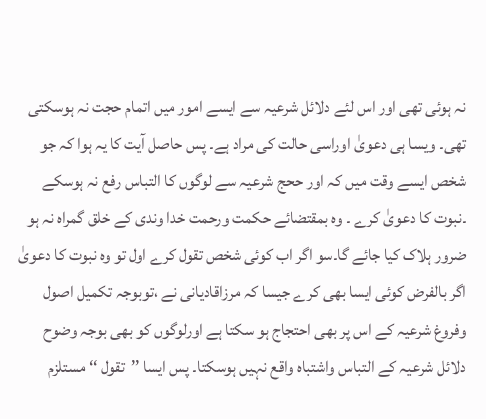نہ ہوئی تھی اور اس لئے دلائل شرعیہ سے ایسے امور میں اتمام حجت نہ ہوسکتی تھی۔ ویسا ہی دعویٰ اوراسی حالت کی مراد ہے۔ پس حاصل آیت کا یہ ہوا کہ جو شخص ایسے وقت میں کہ اور ححج شرعیہ سے لوگوں کا التباس رفع نہ ہوسکے ۔نبوت کا دعویٰ کرے ۔ وہ بمقتضائے حکمت ورحمت خدا وندی کے خلق گمراہ نہ ہو ضرور ہلاک کیا جائے گا۔سو اگر اب کوئی شخص تقول کرے اول تو وہ نبوت کا دعویٰ اگر بالفرض کوئی ایسا بھی کرے جیسا کہ مرزاقادیانی نے ،توبوجہ تکمیل اصول وفروغ شرعیہ کے اس پر بھی احتجاج ہو سکتا ہے اورلوگوں کو بھی بوجہ وضوح دلائل شرعیہ کے التباس واشتباہ واقع نہیں ہوسکتا۔ پس ایسا ’’تقول ‘‘ مستلزم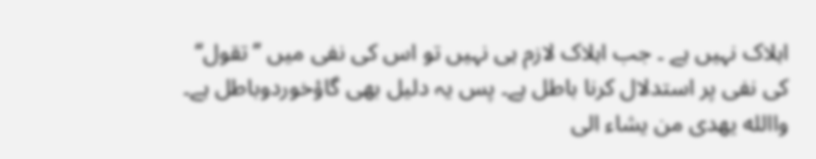اہلاک نہیں ہے ۔ جب اہلاک لازم ہی نہیں تو اس کی نفی میں ’’تقول‘‘ کی نفی پر استدلال کرنا باطل ہے۔ پس یہ دلیل بھی گاؤخوردوباطل ہے۔ واالله یھدی من یشاء الی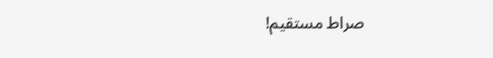صراط مستقیم!